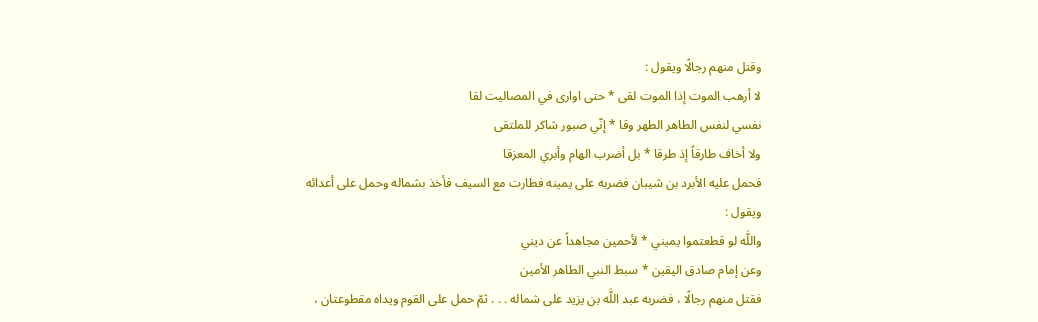وقتل منهم رجالًا ويقول :
لا أرهب الموت إذا الموت لقى * حتى اوارى في المصاليت لقا
نفسي لنفس الطاهر الطهر وقا * إنّي صبور شاكر للملتقى
ولا أخاف طارقاً إذ طرقا * بل أضرب الهام وأبري المعزقا
فحمل عليه الأبرد بن شيبان فضربه على يمينه فطارت مع السيف فأخذ بشماله وحمل على أعدائه ويقول :
واللَّه لو قطعتموا يميني * لأحمين مجاهداً عن ديني
وعن إمام صادق اليقين * سبط النبي الطاهر الأمين
فقتل منهم رجالًا ، فضربه عبد اللَّه بن يزيد على شماله . . . ثمّ حمل على القوم ويداه مقطوعتان ،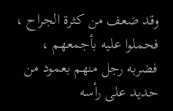وقد ضعف من كثرة الجراح ، فحملوا عليه بأجمعهم ، فضربه رجل منهم بعمود من حديد على رأسه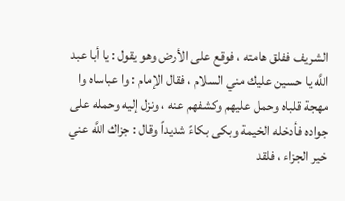الشريف ففلق هامته ، فوقع على الأرض وهو يقول : يا أبا عبد اللَّه يا حسين عليك مني السلام ، فقال الإمام : وا عباساه وا مهجة قلباه وحمل عليهم وكشفهم عنه ، ونزل إليه وحمله على جواده فأدخله الخيمة وبكى بكاءً شديداً وقال : جزاك اللَّه عني خير الجزاء ، فلقد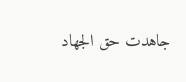جاهدت حق الجهاد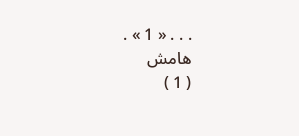. . . « 1 » .
هامش
( 1 )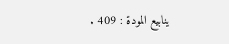ينابيع المودة : 409 .